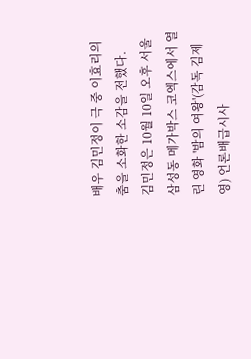배우 김민정이 극 중 이효리의 춤을 소화한 소감을 전했다.
김민정은 10월 10일 오후 서울 삼성동 메가박스 코엑스에서 열린 영화 '밤의 여왕'(감독 김제영) 언론배급시사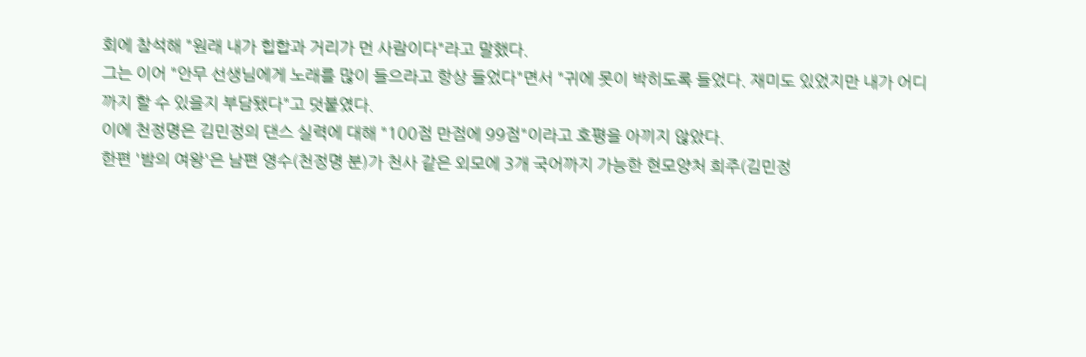회에 참석해 "원래 내가 힙합과 거리가 먼 사람이다"라고 말했다.
그는 이어 "안무 선생님에게 노래를 많이 들으라고 항상 들었다"면서 "귀에 못이 박히도록 들었다. 재미도 있었지만 내가 어디까지 할 수 있을지 부담됐다"고 덧붙였다.
이에 천정명은 김민정의 댄스 실력에 대해 "100점 만점에 99점"이라고 호평을 아끼지 않았다.
한편 '밤의 여왕'은 남편 영수(천정명 분)가 천사 같은 외모에 3개 국어까지 가능한 현모양처 희주(김민정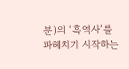분)의 ‘흑역사’를 파헤치기 시작하는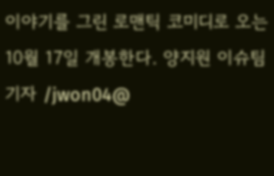이야기를 그린 로맨틱 코미디로 오는 10월 17일 개봉한다. 양지원 이슈팀기자 /jwon04@